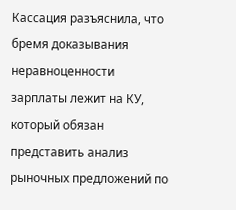Кассация разъяснила, что бремя доказывания неравноценности зарплаты лежит на КУ, который обязан представить анализ рыночных предложений по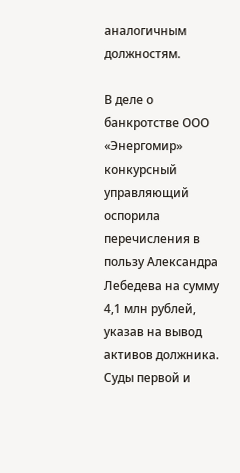аналогичным должностям.

В деле о банкротстве ООО «Энергомир» конкурсный управляющий оспорила перечисления в пользу Александра Лебедева на сумму 4,1 млн рублей, указав на вывод активов должника. Суды первой и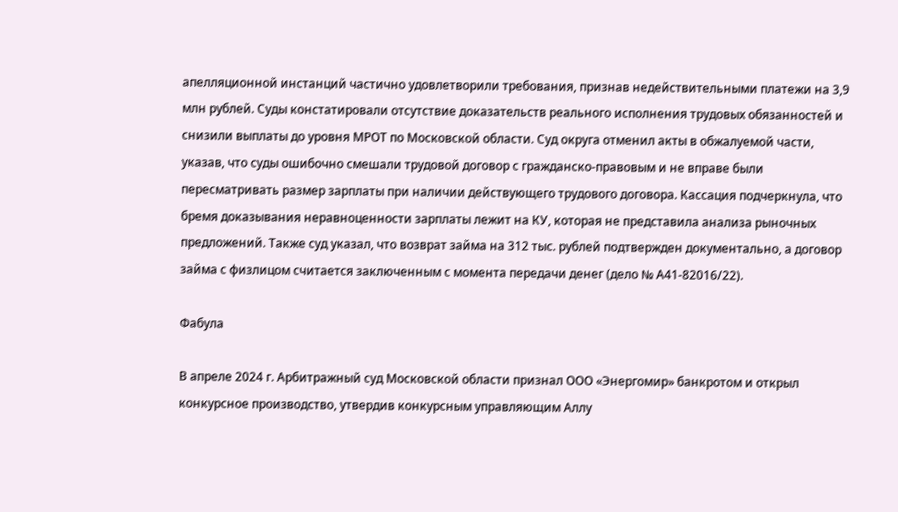апелляционной инстанций частично удовлетворили требования, признав недействительными платежи на 3,9 млн рублей. Суды констатировали отсутствие доказательств реального исполнения трудовых обязанностей и снизили выплаты до уровня МРОТ по Московской области. Суд округа отменил акты в обжалуемой части, указав, что суды ошибочно смешали трудовой договор с гражданско-правовым и не вправе были пересматривать размер зарплаты при наличии действующего трудового договора. Кассация подчеркнула, что бремя доказывания неравноценности зарплаты лежит на КУ, которая не представила анализа рыночных предложений. Также суд указал, что возврат займа на 312 тыс. рублей подтвержден документально, а договор займа с физлицом считается заключенным с момента передачи денег (дело № А41-82016/22).

Фабула

В апреле 2024 г. Арбитражный суд Московской области признал ООО «Энергомир» банкротом и открыл конкурсное производство, утвердив конкурсным управляющим Аллу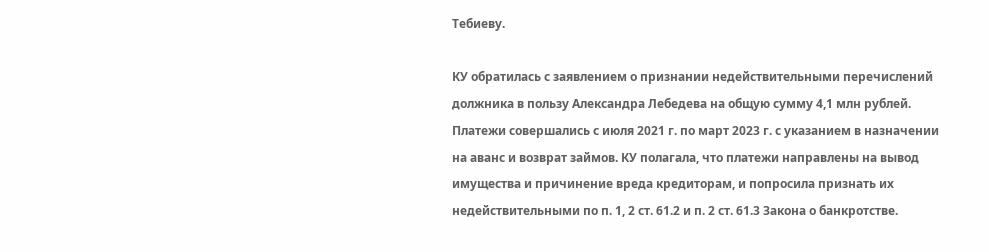Тебиеву.

КУ обратилась с заявлением о признании недействительными перечислений должника в пользу Александра Лебедева на общую сумму 4,1 млн рублей. Платежи совершались с июля 2021 г. по март 2023 г. с указанием в назначении на аванс и возврат займов. КУ полагала, что платежи направлены на вывод имущества и причинение вреда кредиторам, и попросила признать их недействительными по п. 1, 2 ст. 61.2 и п. 2 ст. 61.3 Закона о банкротстве.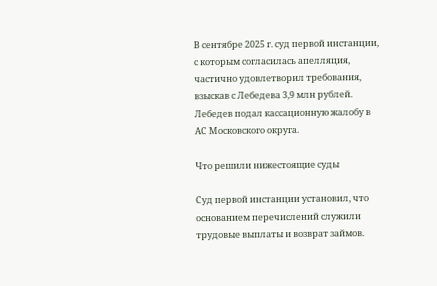В сентябре 2025 г. суд первой инстанции, с которым согласилась апелляция, частично удовлетворил требования, взыскав с Лебедева 3,9 млн рублей. Лебедев подал кассационную жалобу в АС Московского округа.

Что решили нижестоящие суды

Суд первой инстанции установил, что основанием перечислений служили трудовые выплаты и возврат займов.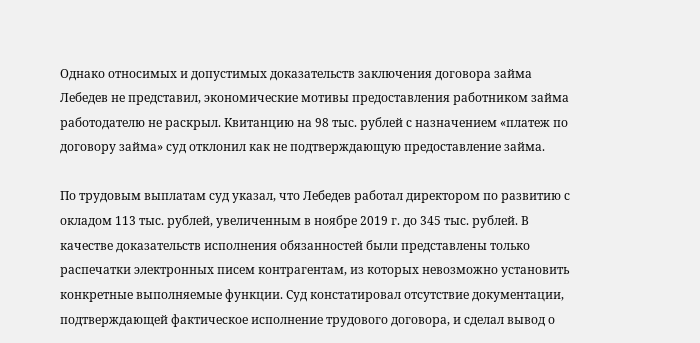Однако относимых и допустимых доказательств заключения договора займа Лебедев не представил, экономические мотивы предоставления работником займа работодателю не раскрыл. Квитанцию на 98 тыс. рублей с назначением «платеж по договору займа» суд отклонил как не подтверждающую предоставление займа.

По трудовым выплатам суд указал, что Лебедев работал директором по развитию с окладом 113 тыс. рублей, увеличенным в ноябре 2019 г. до 345 тыс. рублей. В качестве доказательств исполнения обязанностей были представлены только распечатки электронных писем контрагентам, из которых невозможно установить конкретные выполняемые функции. Суд констатировал отсутствие документации, подтверждающей фактическое исполнение трудового договора, и сделал вывод о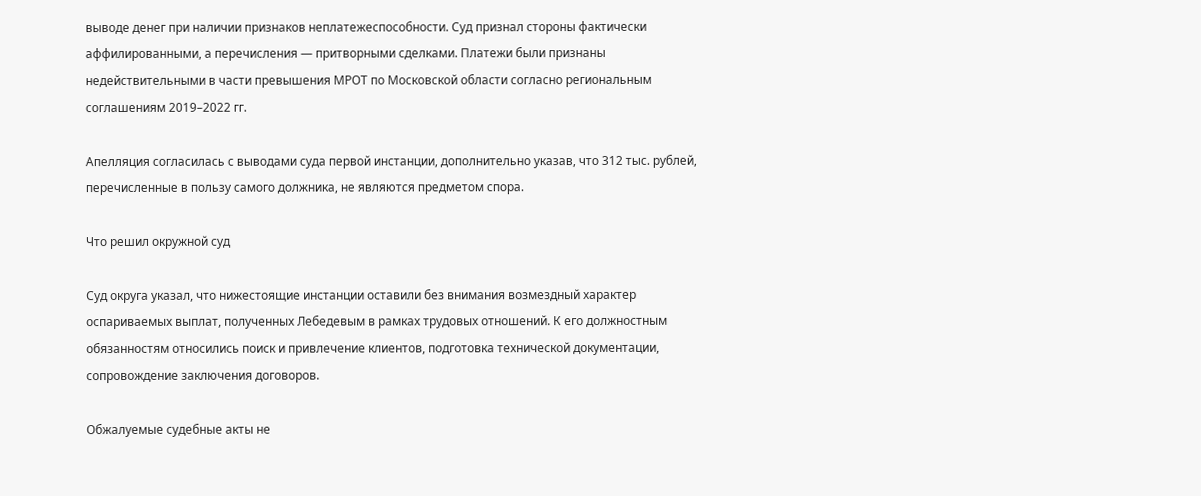выводе денег при наличии признаков неплатежеспособности. Суд признал стороны фактически аффилированными, а перечисления — притворными сделками. Платежи были признаны недействительными в части превышения МРОТ по Московской области согласно региональным соглашениям 2019–2022 гг.

Апелляция согласилась с выводами суда первой инстанции, дополнительно указав, что 312 тыс. рублей, перечисленные в пользу самого должника, не являются предметом спора.

Что решил окружной суд

Суд округа указал, что нижестоящие инстанции оставили без внимания возмездный характер оспариваемых выплат, полученных Лебедевым в рамках трудовых отношений. К его должностным обязанностям относились поиск и привлечение клиентов, подготовка технической документации, сопровождение заключения договоров.

Обжалуемые судебные акты не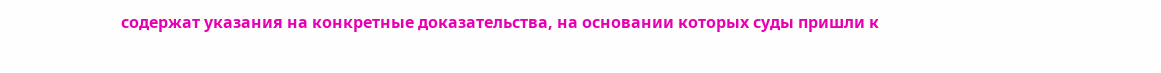содержат указания на конкретные доказательства, на основании которых суды пришли к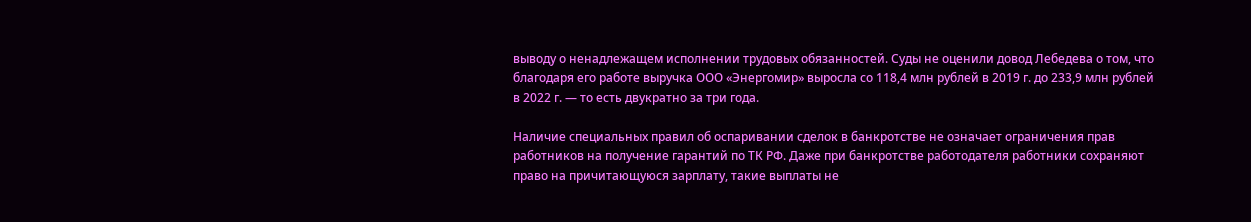выводу о ненадлежащем исполнении трудовых обязанностей. Суды не оценили довод Лебедева о том, что благодаря его работе выручка ООО «Энергомир» выросла со 118,4 млн рублей в 2019 г. до 233,9 млн рублей в 2022 г. — то есть двукратно за три года.

Наличие специальных правил об оспаривании сделок в банкротстве не означает ограничения прав работников на получение гарантий по ТК РФ. Даже при банкротстве работодателя работники сохраняют право на причитающуюся зарплату, такие выплаты не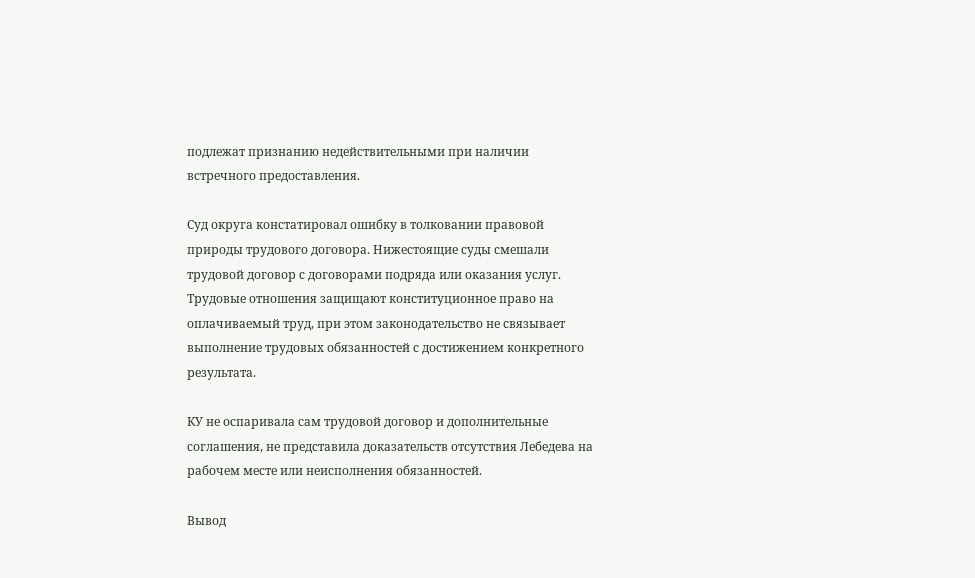подлежат признанию недействительными при наличии встречного предоставления.

Суд округа констатировал ошибку в толковании правовой природы трудового договора. Нижестоящие суды смешали трудовой договор с договорами подряда или оказания услуг. Трудовые отношения защищают конституционное право на оплачиваемый труд, при этом законодательство не связывает выполнение трудовых обязанностей с достижением конкретного результата.

КУ не оспаривала сам трудовой договор и дополнительные соглашения, не представила доказательств отсутствия Лебедева на рабочем месте или неисполнения обязанностей.

Вывод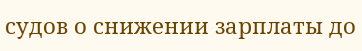судов о снижении зарплаты до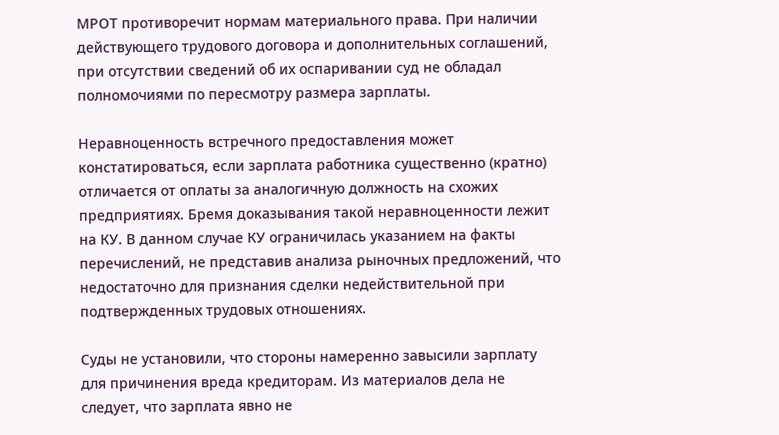МРОТ противоречит нормам материального права. При наличии действующего трудового договора и дополнительных соглашений, при отсутствии сведений об их оспаривании суд не обладал полномочиями по пересмотру размера зарплаты.

Неравноценность встречного предоставления может констатироваться, если зарплата работника существенно (кратно) отличается от оплаты за аналогичную должность на схожих предприятиях. Бремя доказывания такой неравноценности лежит на КУ. В данном случае КУ ограничилась указанием на факты перечислений, не представив анализа рыночных предложений, что недостаточно для признания сделки недействительной при подтвержденных трудовых отношениях.

Суды не установили, что стороны намеренно завысили зарплату для причинения вреда кредиторам. Из материалов дела не следует, что зарплата явно не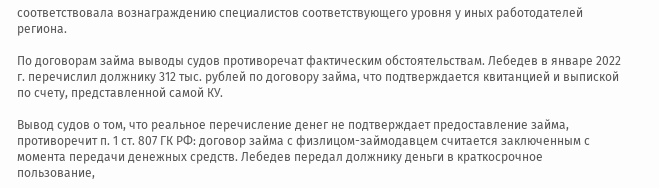соответствовала вознаграждению специалистов соответствующего уровня у иных работодателей региона.

По договорам займа выводы судов противоречат фактическим обстоятельствам. Лебедев в январе 2022 г. перечислил должнику 312 тыс. рублей по договору займа, что подтверждается квитанцией и выпиской по счету, представленной самой КУ.

Вывод судов о том, что реальное перечисление денег не подтверждает предоставление займа, противоречит п. 1 ст. 807 ГК РФ: договор займа с физлицом-займодавцем считается заключенным с момента передачи денежных средств. Лебедев передал должнику деньги в краткосрочное пользование,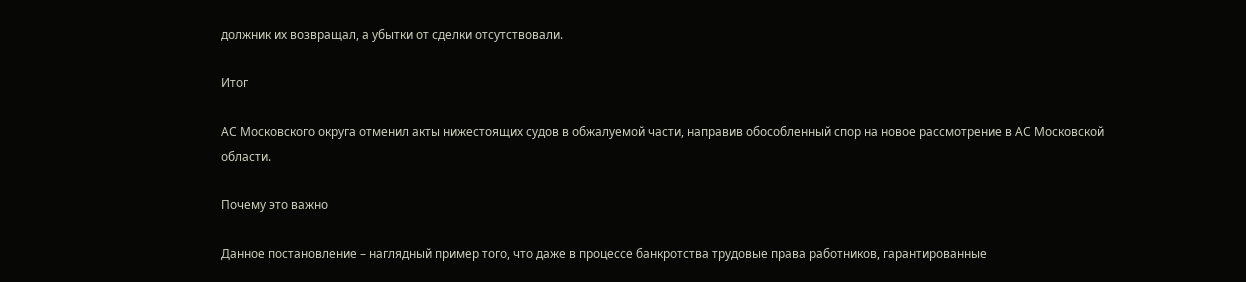должник их возвращал, а убытки от сделки отсутствовали.

Итог

АС Московского округа отменил акты нижестоящих судов в обжалуемой части, направив обособленный спор на новое рассмотрение в АС Московской области.

Почему это важно

Данное постановление – наглядный пример того, что даже в процессе банкротства трудовые права работников, гарантированные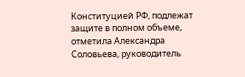Конституцией РФ, подлежат защите в полном объеме, отметила Александра Соловьева, руководитель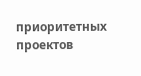приоритетных проектов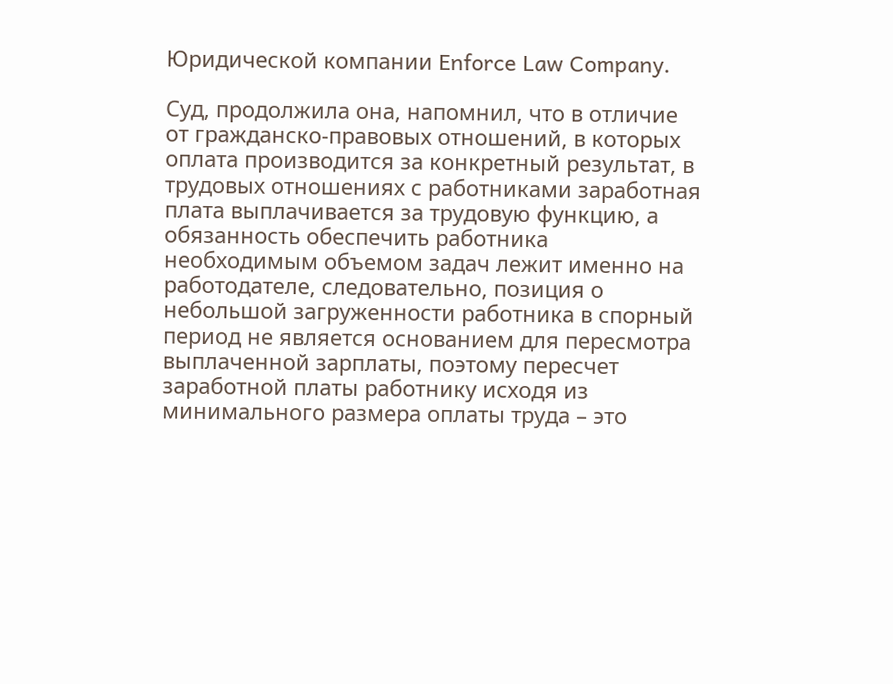Юридической компании Enforce Law Company.

Суд, продолжила она, напомнил, что в отличие от гражданско-правовых отношений, в которых оплата производится за конкретный результат, в трудовых отношениях с работниками заработная плата выплачивается за трудовую функцию, а обязанность обеспечить работника необходимым объемом задач лежит именно на работодателе, следовательно, позиция о небольшой загруженности работника в спорный период не является основанием для пересмотра выплаченной зарплаты, поэтому пересчет заработной платы работнику исходя из минимального размера оплаты труда – это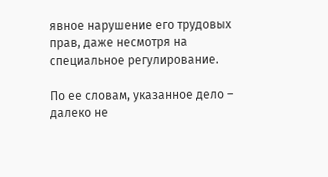явное нарушение его трудовых прав, даже несмотря на специальное регулирование.

По ее словам, указанное дело – далеко не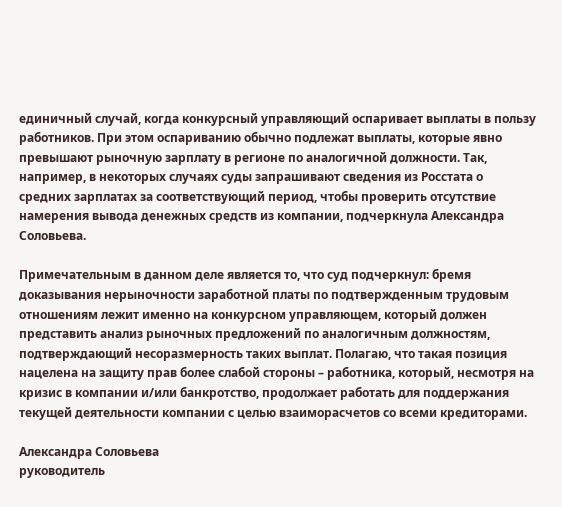единичный случай, когда конкурсный управляющий оспаривает выплаты в пользу работников. При этом оспариванию обычно подлежат выплаты, которые явно превышают рыночную зарплату в регионе по аналогичной должности. Так, например, в некоторых случаях суды запрашивают сведения из Росстата о средних зарплатах за соответствующий период, чтобы проверить отсутствие намерения вывода денежных средств из компании, подчеркнула Александра Соловьева.

Примечательным в данном деле является то, что суд подчеркнул: бремя доказывания нерыночности заработной платы по подтвержденным трудовым отношениям лежит именно на конкурсном управляющем, который должен представить анализ рыночных предложений по аналогичным должностям, подтверждающий несоразмерность таких выплат. Полагаю, что такая позиция нацелена на защиту прав более слабой стороны – работника, который, несмотря на кризис в компании и/или банкротство, продолжает работать для поддержания текущей деятельности компании с целью взаиморасчетов со всеми кредиторами.

Александра Соловьева
руководитель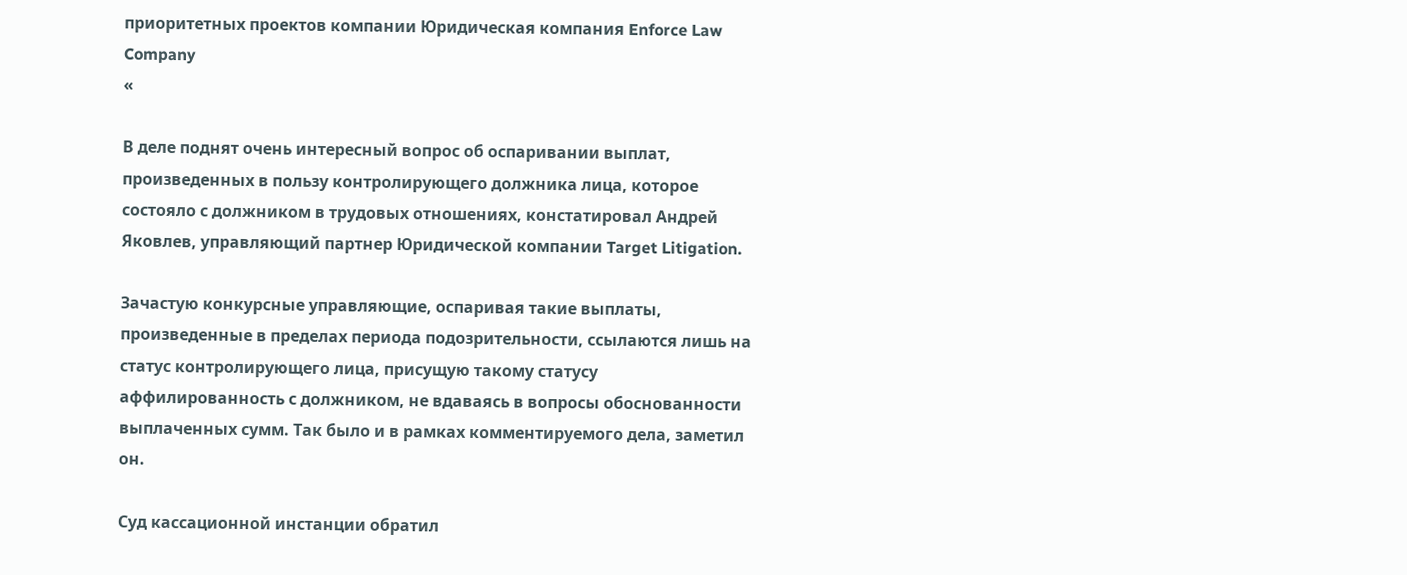приоритетных проектов компании Юридическая компания Enforce Law Company
«

В деле поднят очень интересный вопрос об оспаривании выплат, произведенных в пользу контролирующего должника лица, которое состояло с должником в трудовых отношениях, констатировал Андрей Яковлев, управляющий партнер Юридической компании Target Litigation.

Зачастую конкурсные управляющие, оспаривая такие выплаты, произведенные в пределах периода подозрительности, ссылаются лишь на статус контролирующего лица, присущую такому статусу аффилированность с должником, не вдаваясь в вопросы обоснованности выплаченных сумм. Так было и в рамках комментируемого дела, заметил он.

Суд кассационной инстанции обратил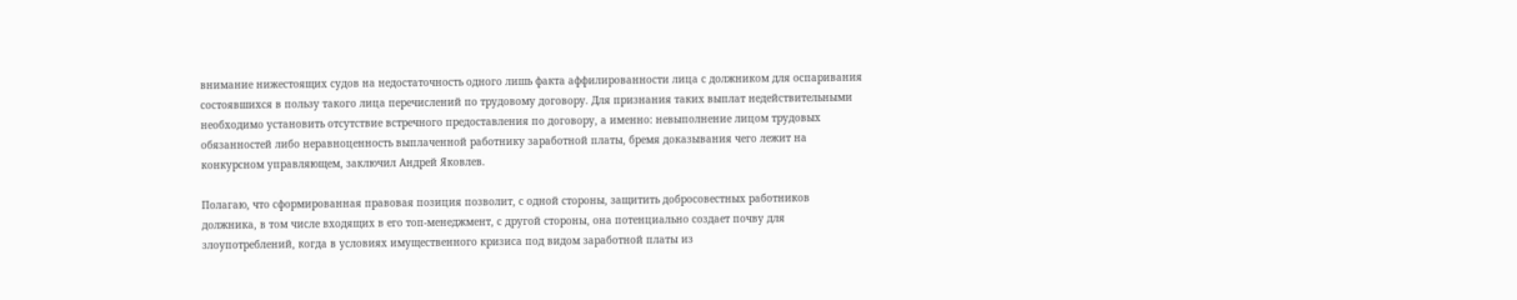внимание нижестоящих судов на недостаточность одного лишь факта аффилированности лица с должником для оспаривания состоявшихся в пользу такого лица перечислений по трудовому договору. Для признания таких выплат недействительными необходимо установить отсутствие встречного предоставления по договору, а именно: невыполнение лицом трудовых обязанностей либо неравноценность выплаченной работнику заработной платы, бремя доказывания чего лежит на конкурсном управляющем, заключил Андрей Яковлев.

Полагаю, что сформированная правовая позиция позволит, с одной стороны, защитить добросовестных работников должника, в том числе входящих в его топ-менеджмент, с другой стороны, она потенциально создает почву для злоупотреблений, когда в условиях имущественного кризиса под видом заработной платы из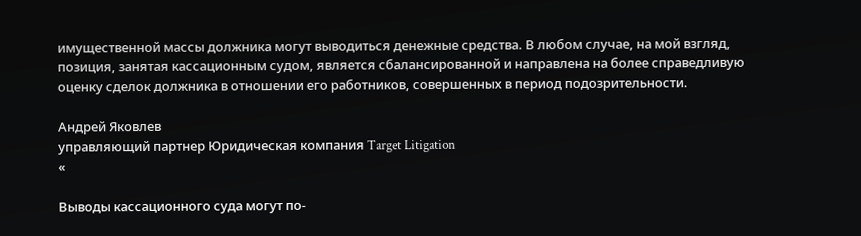имущественной массы должника могут выводиться денежные средства. В любом случае, на мой взгляд, позиция, занятая кассационным судом, является сбалансированной и направлена на более справедливую оценку сделок должника в отношении его работников, совершенных в период подозрительности.

Андрей Яковлев
управляющий партнер Юридическая компания Target Litigation
«

Выводы кассационного суда могут по-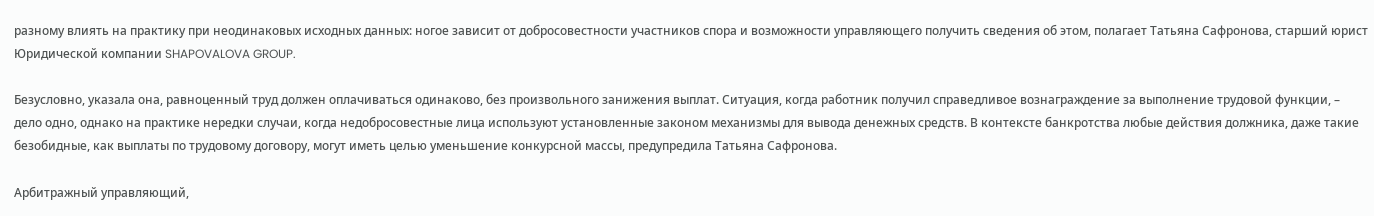разному влиять на практику при неодинаковых исходных данных: ногое зависит от добросовестности участников спора и возможности управляющего получить сведения об этом, полагает Татьяна Сафронова, старший юрист Юридической компании SHAPOVALOVA GROUP.

Безусловно, указала она, равноценный труд должен оплачиваться одинаково, без произвольного занижения выплат. Ситуация, когда работник получил справедливое вознаграждение за выполнение трудовой функции, – дело одно, однако на практике нередки случаи, когда недобросовестные лица используют установленные законом механизмы для вывода денежных средств. В контексте банкротства любые действия должника, даже такие безобидные, как выплаты по трудовому договору, могут иметь целью уменьшение конкурсной массы, предупредила Татьяна Сафронова.

Арбитражный управляющий,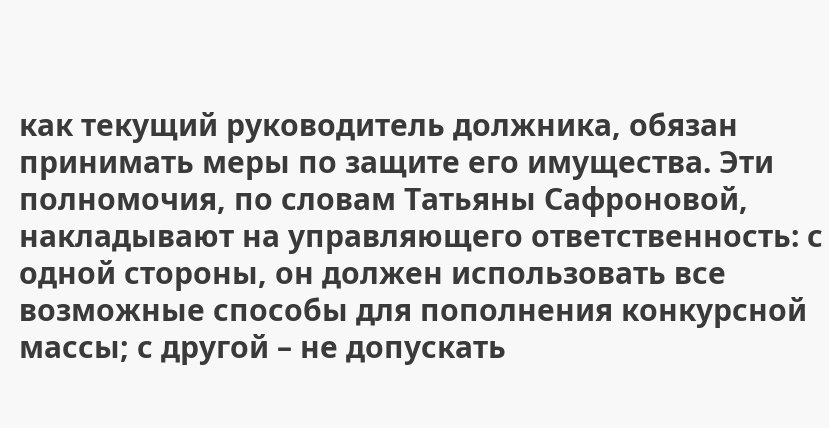как текущий руководитель должника, обязан принимать меры по защите его имущества. Эти полномочия, по словам Татьяны Сафроновой, накладывают на управляющего ответственность: с одной стороны, он должен использовать все возможные способы для пополнения конкурсной массы; с другой – не допускать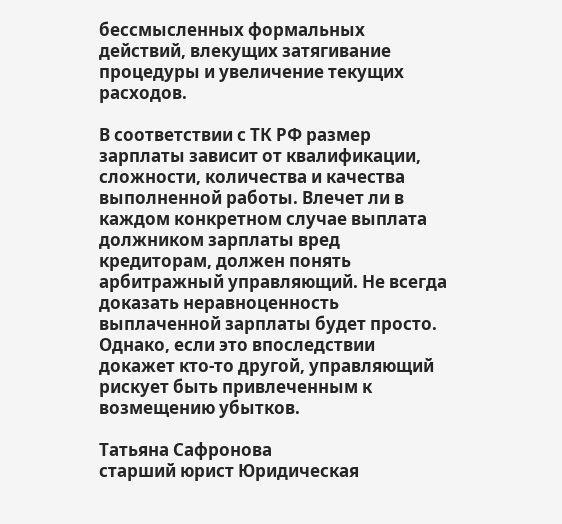бессмысленных формальных действий, влекущих затягивание процедуры и увеличение текущих расходов.

В соответствии с ТК РФ размер зарплаты зависит от квалификации, сложности, количества и качества выполненной работы. Влечет ли в каждом конкретном случае выплата должником зарплаты вред кредиторам, должен понять арбитражный управляющий. Не всегда доказать неравноценность выплаченной зарплаты будет просто. Однако, если это впоследствии докажет кто-то другой, управляющий рискует быть привлеченным к возмещению убытков.

Татьяна Сафронова
старший юрист Юридическая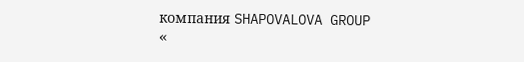компания SHAPOVALOVA GROUP
«